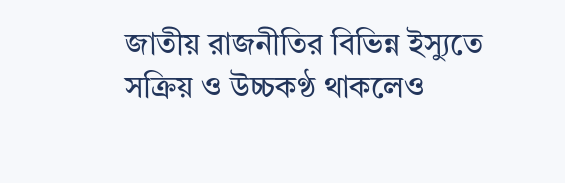জাতীয় রাজনীতির বিভিন্ন ইস্যুতে সক্রিয় ও উচ্চকণ্ঠ থাকলেও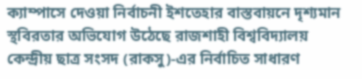ক্যাম্পাসে দেওয়া নির্বাচনী ইশতেহার বাস্তবায়নে দৃশ্যমান স্থবিরতার অভিযোগ উঠেছে রাজশাহী বিশ্ববিদ্যালয় কেন্দ্রীয় ছাত্র সংসদ (রাকসু)-এর নির্বাচিত সাধারণ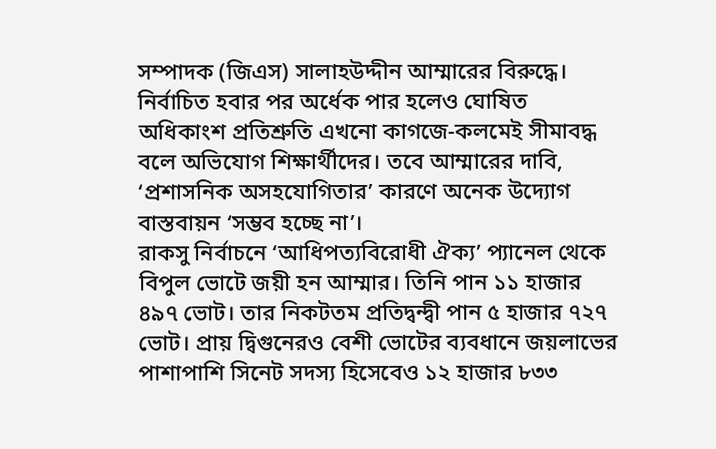সম্পাদক (জিএস) সালাহউদ্দীন আম্মারের বিরুদ্ধে। নির্বাচিত হবার পর অর্ধেক পার হলেও ঘোষিত অধিকাংশ প্রতিশ্রুতি এখনো কাগজে-কলমেই সীমাবদ্ধ বলে অভিযোগ শিক্ষার্থীদের। তবে আম্মারের দাবি, ‘প্রশাসনিক অসহযোগিতার’ কারণে অনেক উদ্যোগ বাস্তবায়ন ‘সম্ভব হচ্ছে না’।
রাকসু নির্বাচনে ‘আধিপত্যবিরোধী ঐক্য’ প্যানেল থেকে বিপুল ভোটে জয়ী হন আম্মার। তিনি পান ১১ হাজার ৪৯৭ ভোট। তার নিকটতম প্রতিদ্বন্দ্বী পান ৫ হাজার ৭২৭ ভোট। প্রায় দ্বিগুনেরও বেশী ভোটের ব্যবধানে জয়লাভের পাশাপাশি সিনেট সদস্য হিসেবেও ১২ হাজার ৮৩৩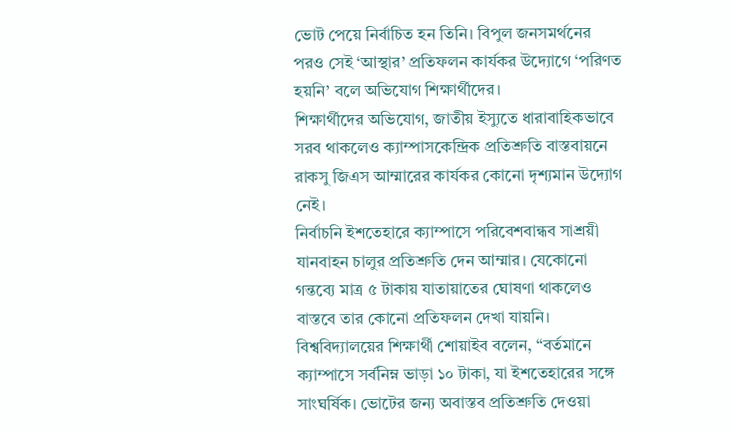ভোট পেয়ে নির্বাচিত হন তিনি। বিপুল জনসমর্থনের পরও সেই ‘আস্থার’ প্রতিফলন কার্যকর উদ্যোগে ‘পরিণত হয়নি’ বলে অভিযোগ শিক্ষার্থীদের।
শিক্ষার্থীদের অভিযোগ, জাতীয় ইস্যুতে ধারাবাহিকভাবে সরব থাকলেও ক্যাম্পাসকেন্দ্রিক প্রতিশ্রুতি বাস্তবায়নে রাকসু জিএস আম্মারের কার্যকর কোনো দৃশ্যমান উদ্যোগ নেই।
নির্বাচনি ইশতেহারে ক্যাম্পাসে পরিবেশবান্ধব সাশ্রয়ী যানবাহন চালুর প্রতিশ্রুতি দেন আম্মার। যেকোনো গন্তব্যে মাত্র ৫ টাকায় যাতায়াতের ঘোষণা থাকলেও বাস্তবে তার কোনো প্রতিফলন দেখা যায়নি।
বিশ্ববিদ্যালয়ের শিক্ষার্থী শোয়াইব বলেন, “বর্তমানে ক্যাম্পাসে সর্বনিম্ন ভাড়া ১০ টাকা, যা ইশতেহারের সঙ্গে সাংঘর্ষিক। ভোটের জন্য অবাস্তব প্রতিশ্রুতি দেওয়া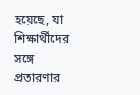হয়েছে, যা শিক্ষার্থীদের সঙ্গে প্রতারণার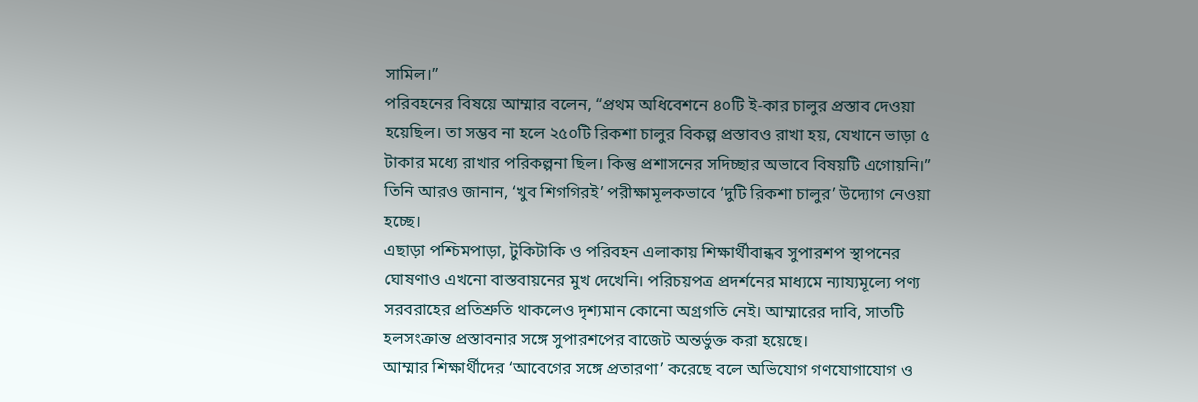সামিল।”
পরিবহনের বিষয়ে আম্মার বলেন, “প্রথম অধিবেশনে ৪০টি ই-কার চালুর প্রস্তাব দেওয়া হয়েছিল। তা সম্ভব না হলে ২৫০টি রিকশা চালুর বিকল্প প্রস্তাবও রাখা হয়, যেখানে ভাড়া ৫ টাকার মধ্যে রাখার পরিকল্পনা ছিল। কিন্তু প্রশাসনের সদিচ্ছার অভাবে বিষয়টি এগোয়নি।” তিনি আরও জানান, ‘খুব শিগগিরই’ পরীক্ষামূলকভাবে ‘দুটি রিকশা চালুর’ উদ্যোগ নেওয়া হচ্ছে।
এছাড়া পশ্চিমপাড়া, টুকিটাকি ও পরিবহন এলাকায় শিক্ষার্থীবান্ধব সুপারশপ স্থাপনের ঘোষণাও এখনো বাস্তবায়নের মুখ দেখেনি। পরিচয়পত্র প্রদর্শনের মাধ্যমে ন্যায্যমূল্যে পণ্য সরবরাহের প্রতিশ্রুতি থাকলেও দৃশ্যমান কোনো অগ্রগতি নেই। আম্মারের দাবি, সাতটি হলসংক্রান্ত প্রস্তাবনার সঙ্গে সুপারশপের বাজেট অন্তর্ভুক্ত করা হয়েছে।
আম্মার শিক্ষার্থীদের ‘আবেগের সঙ্গে প্রতারণা’ করেছে বলে অভিযোগ গণযোগাযোগ ও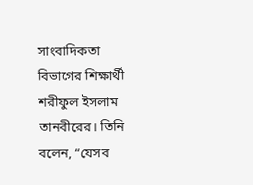সাংবাদিকতা বিভাগের শিক্ষার্থী শরীফুল ইসলাম তানবীরের। তিনি বলেন, “যেসব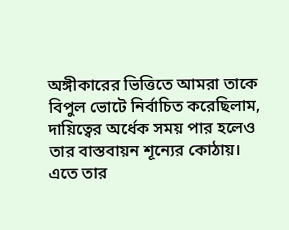অঙ্গীকারের ভিত্তিতে আমরা তাকে বিপুল ভোটে নির্বাচিত করেছিলাম, দায়িত্বের অর্ধেক সময় পার হলেও তার বাস্তবায়ন শূন্যের কোঠায়। এতে তার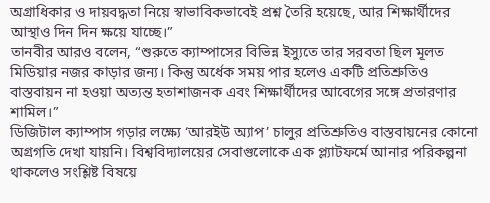অগ্রাধিকার ও দায়বদ্ধতা নিয়ে স্বাভাবিকভাবেই প্রশ্ন তৈরি হয়েছে, আর শিক্ষার্থীদের আস্থাও দিন দিন ক্ষয়ে যাচ্ছে।”
তানবীর আরও বলেন, “শুরুতে ক্যাম্পাসের বিভিন্ন ইস্যুতে তার সরবতা ছিল মূলত মিডিয়ার নজর কাড়ার জন্য। কিন্তু অর্ধেক সময় পার হলেও একটি প্রতিশ্রুতিও বাস্তবায়ন না হওয়া অত্যন্ত হতাশাজনক এবং শিক্ষার্থীদের আবেগের সঙ্গে প্রতারণার শামিল।”
ডিজিটাল ক্যাম্পাস গড়ার লক্ষ্যে ‘আরইউ অ্যাপ’ চালুর প্রতিশ্রুতিও বাস্তবায়নের কোনো অগ্রগতি দেখা যায়নি। বিশ্ববিদ্যালয়ের সেবাগুলোকে এক প্ল্যাটফর্মে আনার পরিকল্পনা থাকলেও সংশ্লিষ্ট বিষয়ে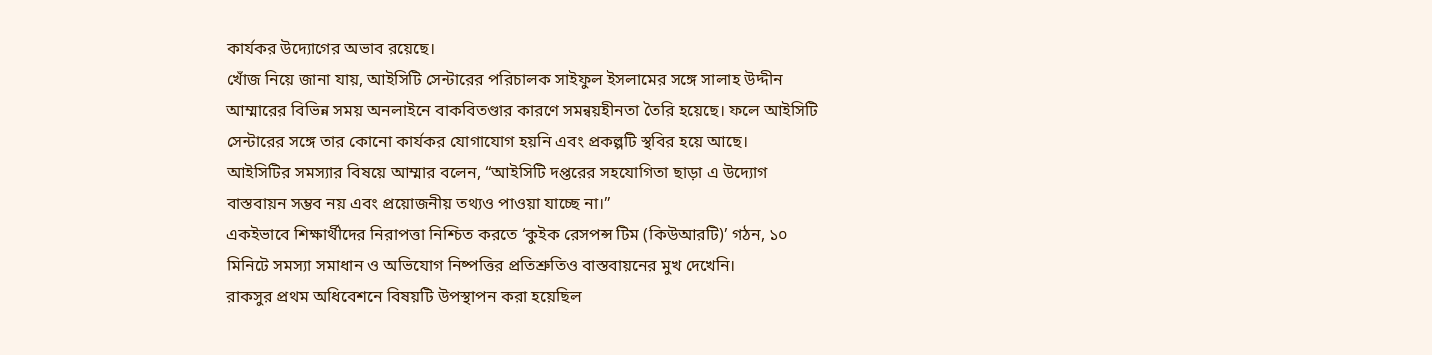কার্যকর উদ্যোগের অভাব রয়েছে।
খোঁজ নিয়ে জানা যায়, আইসিটি সেন্টারের পরিচালক সাইফুল ইসলামের সঙ্গে সালাহ উদ্দীন আম্মারের বিভিন্ন সময় অনলাইনে বাকবিতণ্ডার কারণে সমন্বয়হীনতা তৈরি হয়েছে। ফলে আইসিটি সেন্টারের সঙ্গে তার কোনো কার্যকর যোগাযোগ হয়নি এবং প্রকল্পটি স্থবির হয়ে আছে।
আইসিটির সমস্যার বিষয়ে আম্মার বলেন, “আইসিটি দপ্তরের সহযোগিতা ছাড়া এ উদ্যোগ বাস্তবায়ন সম্ভব নয় এবং প্রয়োজনীয় তথ্যও পাওয়া যাচ্ছে না।”
একইভাবে শিক্ষার্থীদের নিরাপত্তা নিশ্চিত করতে ‘কুইক রেসপন্স টিম (কিউআরটি)’ গঠন, ১০ মিনিটে সমস্যা সমাধান ও অভিযোগ নিষ্পত্তির প্রতিশ্রুতিও বাস্তবায়নের মুখ দেখেনি।
রাকসুর প্রথম অধিবেশনে বিষয়টি উপস্থাপন করা হয়েছিল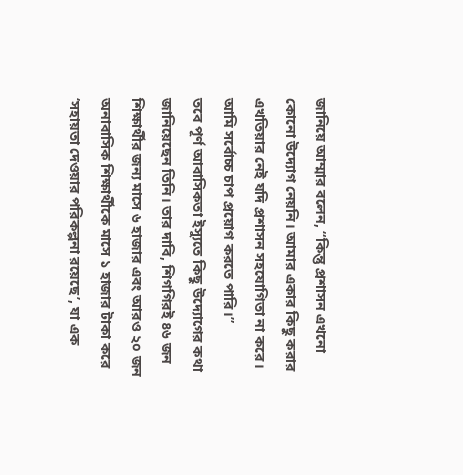জানিয়ে আম্মার বলেন, “কিন্তু প্রশাসন এখনো কোনো উদ্যোগ নেয়নি। আমার একার কিছু করার এখতিয়ার নেই যদি প্রশাসন সহযোগিতা না করে। আমি সর্বোচ্চ চাপ প্রয়োগ করতে পারি।”
তবে পূর্ণ আবাসিকতা ইস্যুতে কিছু উদ্যোগের কথা জানিয়েছেন তিনি। তার দাবি, শিগগিরই ৪৬ জন শিক্ষার্থীর জন্য মাসে ৬ হাজার এবং আরও ২০ জন অনাবাসিক শিক্ষার্থীকে মাসে ১ হাজার টাকা করে ‘সহায়তা দেওয়ার পরিকল্পনা রয়েছে’, যা এক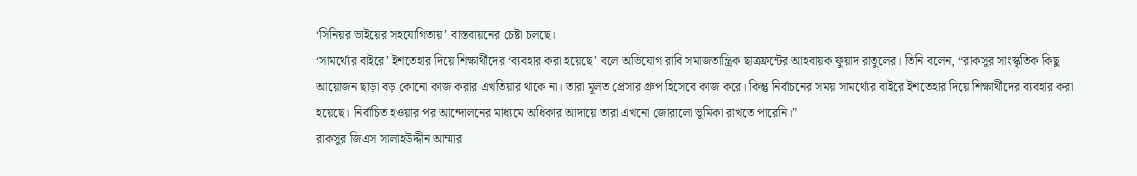‘সিনিয়র ভাইয়ের সহযোগিতায়’ বাস্তবায়নের চেষ্টা চলছে।
‘সামর্থ্যের বাইরে’ ইশতেহার দিয়ে শিক্ষার্থীদের ‘ব্যবহার করা হয়েছে’ বলে অভিযোগ রাবি সমাজতান্ত্রিক ছাত্রফ্রন্টের আহবায়ক ফুয়াদ রাতুলের। তিনি বলেন, “রাকসুর সাংস্কৃতিক কিছু আয়োজন ছাড়া বড় কোনো কাজ করার এখতিয়ার থাকে না। তারা মূলত প্রেসার গ্রুপ হিসেবে কাজ করে। কিন্তু নির্বাচনের সময় সামর্থ্যের বাইরে ইশতেহার দিয়ে শিক্ষার্থীদের ব্যবহার করা হয়েছে। নির্বাচিত হওয়ার পর আন্দোলনের মাধ্যমে অধিকার আদায়ে তারা এখনো জোরালো ভূমিকা রাখতে পারেনি।”
রাকসুর জিএস সালাহউদ্দীন আম্মার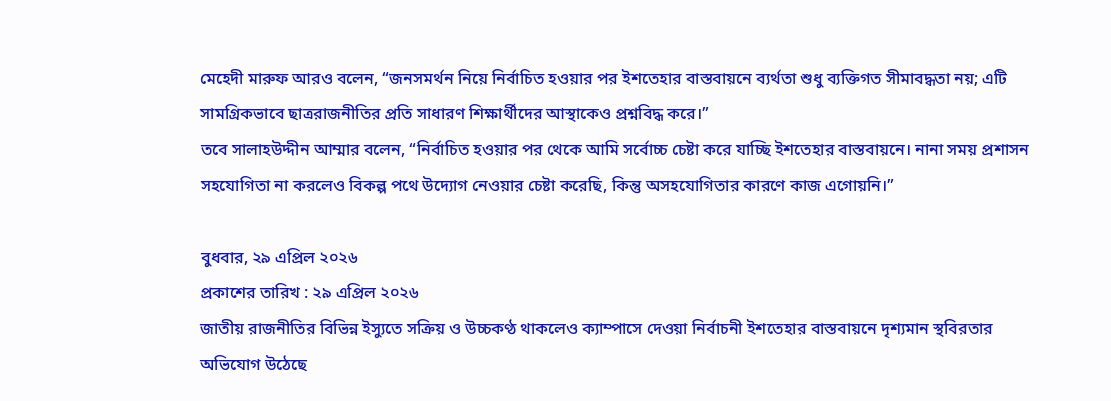মেহেদী মারুফ আরও বলেন, “জনসমর্থন নিয়ে নির্বাচিত হওয়ার পর ইশতেহার বাস্তবায়নে ব্যর্থতা শুধু ব্যক্তিগত সীমাবদ্ধতা নয়; এটি সামগ্রিকভাবে ছাত্ররাজনীতির প্রতি সাধারণ শিক্ষার্থীদের আস্থাকেও প্রশ্নবিদ্ধ করে।”
তবে সালাহউদ্দীন আম্মার বলেন, “নির্বাচিত হওয়ার পর থেকে আমি সর্বোচ্চ চেষ্টা করে যাচ্ছি ইশতেহার বাস্তবায়নে। নানা সময় প্রশাসন সহযোগিতা না করলেও বিকল্প পথে উদ্যোগ নেওয়ার চেষ্টা করেছি, কিন্তু অসহযোগিতার কারণে কাজ এগোয়নি।”

বুধবার, ২৯ এপ্রিল ২০২৬
প্রকাশের তারিখ : ২৯ এপ্রিল ২০২৬
জাতীয় রাজনীতির বিভিন্ন ইস্যুতে সক্রিয় ও উচ্চকণ্ঠ থাকলেও ক্যাম্পাসে দেওয়া নির্বাচনী ইশতেহার বাস্তবায়নে দৃশ্যমান স্থবিরতার অভিযোগ উঠেছে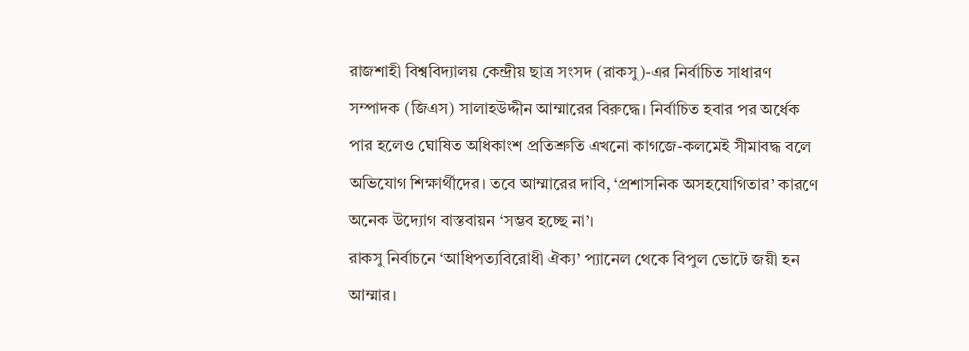রাজশাহী বিশ্ববিদ্যালয় কেন্দ্রীয় ছাত্র সংসদ (রাকসু)-এর নির্বাচিত সাধারণ সম্পাদক (জিএস) সালাহউদ্দীন আম্মারের বিরুদ্ধে। নির্বাচিত হবার পর অর্ধেক পার হলেও ঘোষিত অধিকাংশ প্রতিশ্রুতি এখনো কাগজে-কলমেই সীমাবদ্ধ বলে অভিযোগ শিক্ষার্থীদের। তবে আম্মারের দাবি, ‘প্রশাসনিক অসহযোগিতার’ কারণে অনেক উদ্যোগ বাস্তবায়ন ‘সম্ভব হচ্ছে না’।
রাকসু নির্বাচনে ‘আধিপত্যবিরোধী ঐক্য’ প্যানেল থেকে বিপুল ভোটে জয়ী হন আম্মার।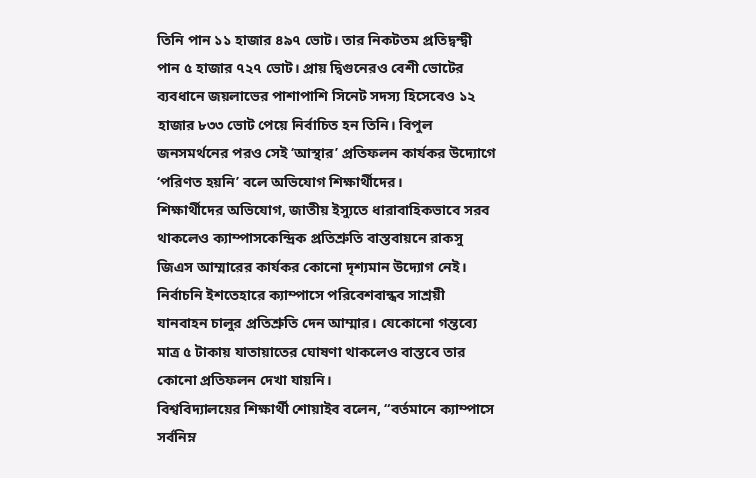তিনি পান ১১ হাজার ৪৯৭ ভোট। তার নিকটতম প্রতিদ্বন্দ্বী পান ৫ হাজার ৭২৭ ভোট। প্রায় দ্বিগুনেরও বেশী ভোটের ব্যবধানে জয়লাভের পাশাপাশি সিনেট সদস্য হিসেবেও ১২ হাজার ৮৩৩ ভোট পেয়ে নির্বাচিত হন তিনি। বিপুল জনসমর্থনের পরও সেই ‘আস্থার’ প্রতিফলন কার্যকর উদ্যোগে ‘পরিণত হয়নি’ বলে অভিযোগ শিক্ষার্থীদের।
শিক্ষার্থীদের অভিযোগ, জাতীয় ইস্যুতে ধারাবাহিকভাবে সরব থাকলেও ক্যাম্পাসকেন্দ্রিক প্রতিশ্রুতি বাস্তবায়নে রাকসু জিএস আম্মারের কার্যকর কোনো দৃশ্যমান উদ্যোগ নেই।
নির্বাচনি ইশতেহারে ক্যাম্পাসে পরিবেশবান্ধব সাশ্রয়ী যানবাহন চালুর প্রতিশ্রুতি দেন আম্মার। যেকোনো গন্তব্যে মাত্র ৫ টাকায় যাতায়াতের ঘোষণা থাকলেও বাস্তবে তার কোনো প্রতিফলন দেখা যায়নি।
বিশ্ববিদ্যালয়ের শিক্ষার্থী শোয়াইব বলেন, “বর্তমানে ক্যাম্পাসে সর্বনিম্ন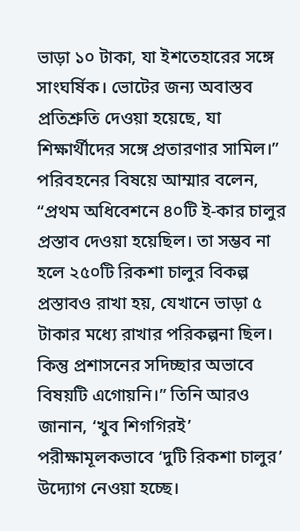ভাড়া ১০ টাকা, যা ইশতেহারের সঙ্গে সাংঘর্ষিক। ভোটের জন্য অবাস্তব প্রতিশ্রুতি দেওয়া হয়েছে, যা শিক্ষার্থীদের সঙ্গে প্রতারণার সামিল।”
পরিবহনের বিষয়ে আম্মার বলেন, “প্রথম অধিবেশনে ৪০টি ই-কার চালুর প্রস্তাব দেওয়া হয়েছিল। তা সম্ভব না হলে ২৫০টি রিকশা চালুর বিকল্প প্রস্তাবও রাখা হয়, যেখানে ভাড়া ৫ টাকার মধ্যে রাখার পরিকল্পনা ছিল। কিন্তু প্রশাসনের সদিচ্ছার অভাবে বিষয়টি এগোয়নি।” তিনি আরও জানান, ‘খুব শিগগিরই’ পরীক্ষামূলকভাবে ‘দুটি রিকশা চালুর’ উদ্যোগ নেওয়া হচ্ছে।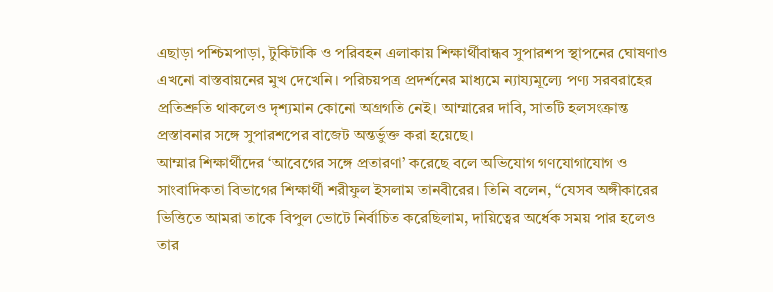এছাড়া পশ্চিমপাড়া, টুকিটাকি ও পরিবহন এলাকায় শিক্ষার্থীবান্ধব সুপারশপ স্থাপনের ঘোষণাও এখনো বাস্তবায়নের মুখ দেখেনি। পরিচয়পত্র প্রদর্শনের মাধ্যমে ন্যায্যমূল্যে পণ্য সরবরাহের প্রতিশ্রুতি থাকলেও দৃশ্যমান কোনো অগ্রগতি নেই। আম্মারের দাবি, সাতটি হলসংক্রান্ত প্রস্তাবনার সঙ্গে সুপারশপের বাজেট অন্তর্ভুক্ত করা হয়েছে।
আম্মার শিক্ষার্থীদের ‘আবেগের সঙ্গে প্রতারণা’ করেছে বলে অভিযোগ গণযোগাযোগ ও সাংবাদিকতা বিভাগের শিক্ষার্থী শরীফুল ইসলাম তানবীরের। তিনি বলেন, “যেসব অঙ্গীকারের ভিত্তিতে আমরা তাকে বিপুল ভোটে নির্বাচিত করেছিলাম, দায়িত্বের অর্ধেক সময় পার হলেও তার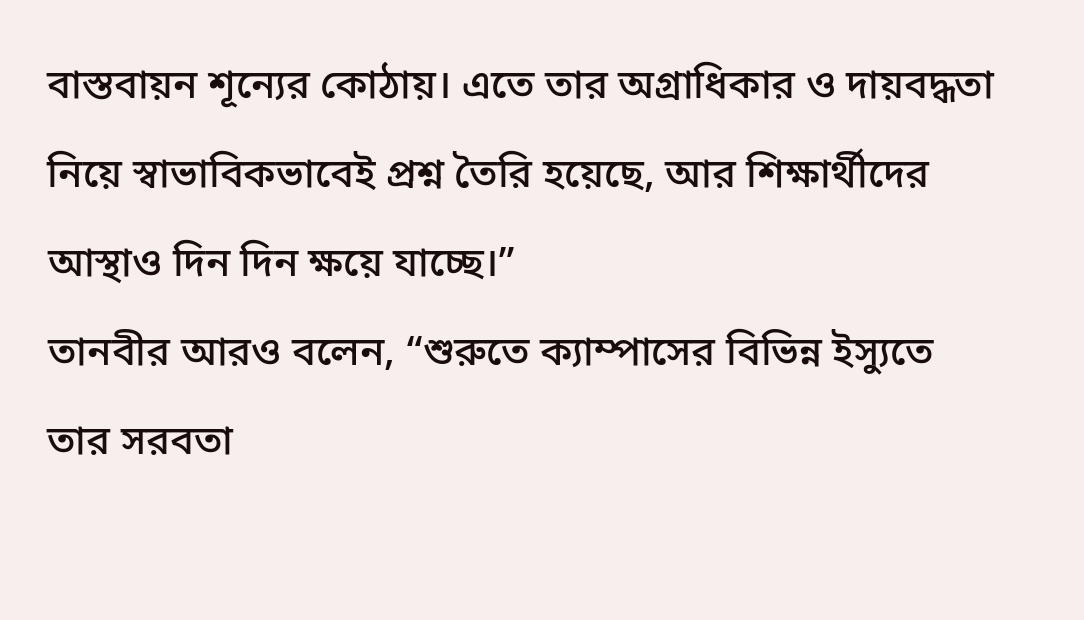বাস্তবায়ন শূন্যের কোঠায়। এতে তার অগ্রাধিকার ও দায়বদ্ধতা নিয়ে স্বাভাবিকভাবেই প্রশ্ন তৈরি হয়েছে, আর শিক্ষার্থীদের আস্থাও দিন দিন ক্ষয়ে যাচ্ছে।”
তানবীর আরও বলেন, “শুরুতে ক্যাম্পাসের বিভিন্ন ইস্যুতে তার সরবতা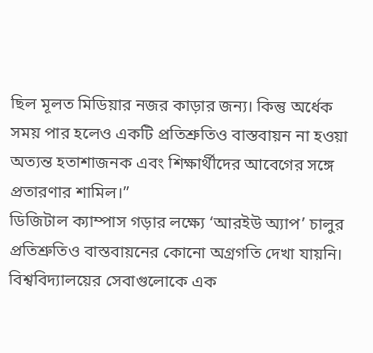ছিল মূলত মিডিয়ার নজর কাড়ার জন্য। কিন্তু অর্ধেক সময় পার হলেও একটি প্রতিশ্রুতিও বাস্তবায়ন না হওয়া অত্যন্ত হতাশাজনক এবং শিক্ষার্থীদের আবেগের সঙ্গে প্রতারণার শামিল।”
ডিজিটাল ক্যাম্পাস গড়ার লক্ষ্যে ‘আরইউ অ্যাপ’ চালুর প্রতিশ্রুতিও বাস্তবায়নের কোনো অগ্রগতি দেখা যায়নি। বিশ্ববিদ্যালয়ের সেবাগুলোকে এক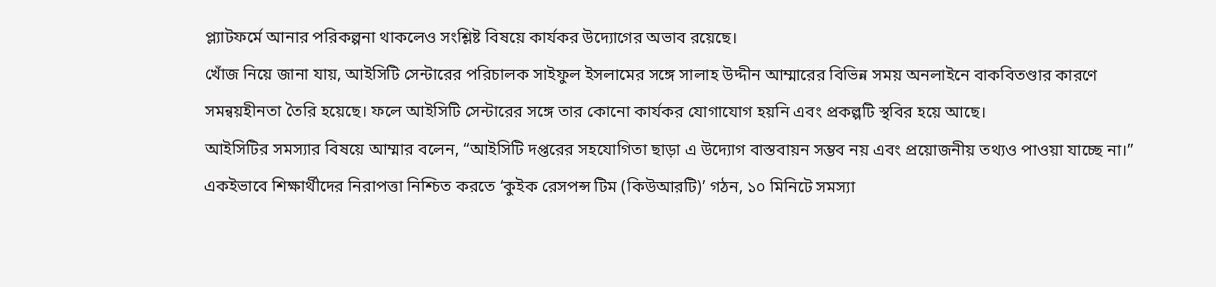প্ল্যাটফর্মে আনার পরিকল্পনা থাকলেও সংশ্লিষ্ট বিষয়ে কার্যকর উদ্যোগের অভাব রয়েছে।
খোঁজ নিয়ে জানা যায়, আইসিটি সেন্টারের পরিচালক সাইফুল ইসলামের সঙ্গে সালাহ উদ্দীন আম্মারের বিভিন্ন সময় অনলাইনে বাকবিতণ্ডার কারণে সমন্বয়হীনতা তৈরি হয়েছে। ফলে আইসিটি সেন্টারের সঙ্গে তার কোনো কার্যকর যোগাযোগ হয়নি এবং প্রকল্পটি স্থবির হয়ে আছে।
আইসিটির সমস্যার বিষয়ে আম্মার বলেন, “আইসিটি দপ্তরের সহযোগিতা ছাড়া এ উদ্যোগ বাস্তবায়ন সম্ভব নয় এবং প্রয়োজনীয় তথ্যও পাওয়া যাচ্ছে না।”
একইভাবে শিক্ষার্থীদের নিরাপত্তা নিশ্চিত করতে ‘কুইক রেসপন্স টিম (কিউআরটি)’ গঠন, ১০ মিনিটে সমস্যা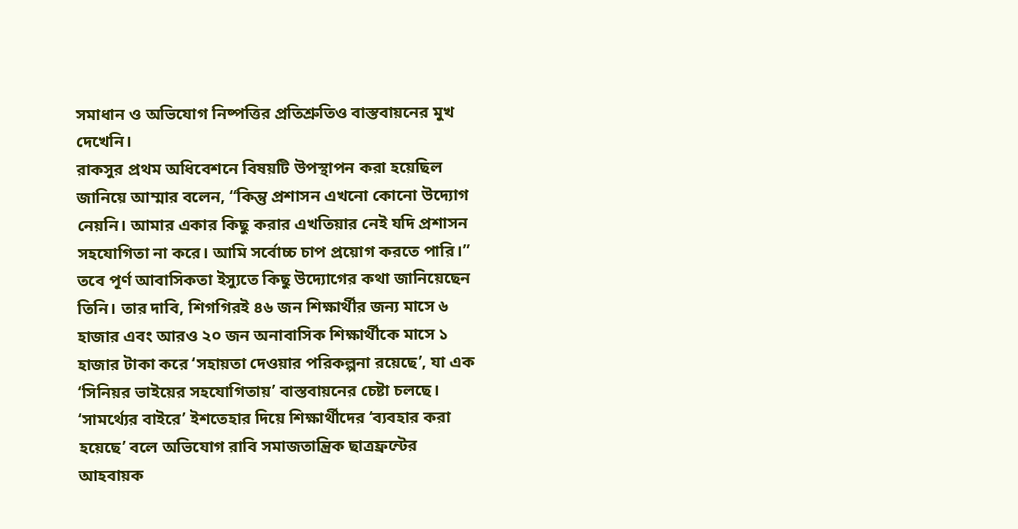সমাধান ও অভিযোগ নিষ্পত্তির প্রতিশ্রুতিও বাস্তবায়নের মুখ দেখেনি।
রাকসুর প্রথম অধিবেশনে বিষয়টি উপস্থাপন করা হয়েছিল জানিয়ে আম্মার বলেন, “কিন্তু প্রশাসন এখনো কোনো উদ্যোগ নেয়নি। আমার একার কিছু করার এখতিয়ার নেই যদি প্রশাসন সহযোগিতা না করে। আমি সর্বোচ্চ চাপ প্রয়োগ করতে পারি।”
তবে পূর্ণ আবাসিকতা ইস্যুতে কিছু উদ্যোগের কথা জানিয়েছেন তিনি। তার দাবি, শিগগিরই ৪৬ জন শিক্ষার্থীর জন্য মাসে ৬ হাজার এবং আরও ২০ জন অনাবাসিক শিক্ষার্থীকে মাসে ১ হাজার টাকা করে ‘সহায়তা দেওয়ার পরিকল্পনা রয়েছে’, যা এক ‘সিনিয়র ভাইয়ের সহযোগিতায়’ বাস্তবায়নের চেষ্টা চলছে।
‘সামর্থ্যের বাইরে’ ইশতেহার দিয়ে শিক্ষার্থীদের ‘ব্যবহার করা হয়েছে’ বলে অভিযোগ রাবি সমাজতান্ত্রিক ছাত্রফ্রন্টের আহবায়ক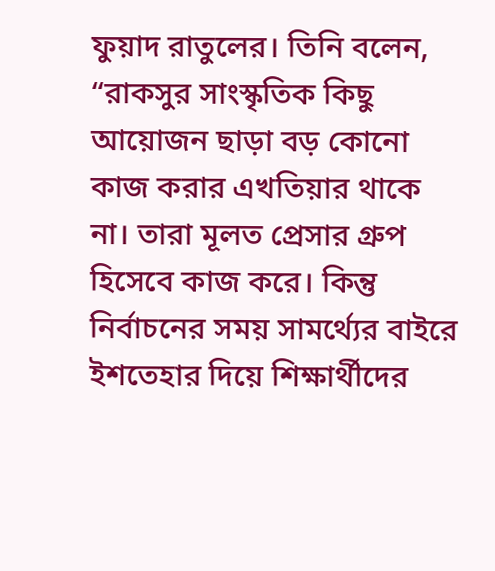ফুয়াদ রাতুলের। তিনি বলেন, “রাকসুর সাংস্কৃতিক কিছু আয়োজন ছাড়া বড় কোনো কাজ করার এখতিয়ার থাকে না। তারা মূলত প্রেসার গ্রুপ হিসেবে কাজ করে। কিন্তু নির্বাচনের সময় সামর্থ্যের বাইরে ইশতেহার দিয়ে শিক্ষার্থীদের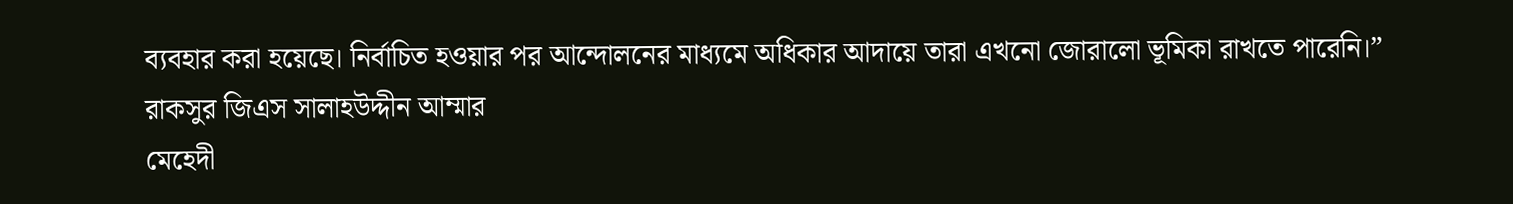ব্যবহার করা হয়েছে। নির্বাচিত হওয়ার পর আন্দোলনের মাধ্যমে অধিকার আদায়ে তারা এখনো জোরালো ভূমিকা রাখতে পারেনি।”
রাকসুর জিএস সালাহউদ্দীন আম্মার
মেহেদী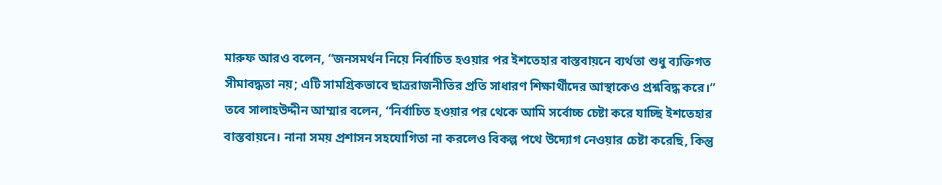মারুফ আরও বলেন, “জনসমর্থন নিয়ে নির্বাচিত হওয়ার পর ইশতেহার বাস্তবায়নে ব্যর্থতা শুধু ব্যক্তিগত সীমাবদ্ধতা নয়; এটি সামগ্রিকভাবে ছাত্ররাজনীতির প্রতি সাধারণ শিক্ষার্থীদের আস্থাকেও প্রশ্নবিদ্ধ করে।”
তবে সালাহউদ্দীন আম্মার বলেন, “নির্বাচিত হওয়ার পর থেকে আমি সর্বোচ্চ চেষ্টা করে যাচ্ছি ইশতেহার বাস্তবায়নে। নানা সময় প্রশাসন সহযোগিতা না করলেও বিকল্প পথে উদ্যোগ নেওয়ার চেষ্টা করেছি, কিন্তু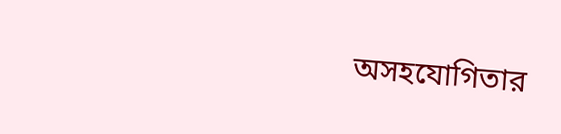অসহযোগিতার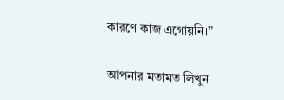কারণে কাজ এগোয়নি।”

আপনার মতামত লিখুন